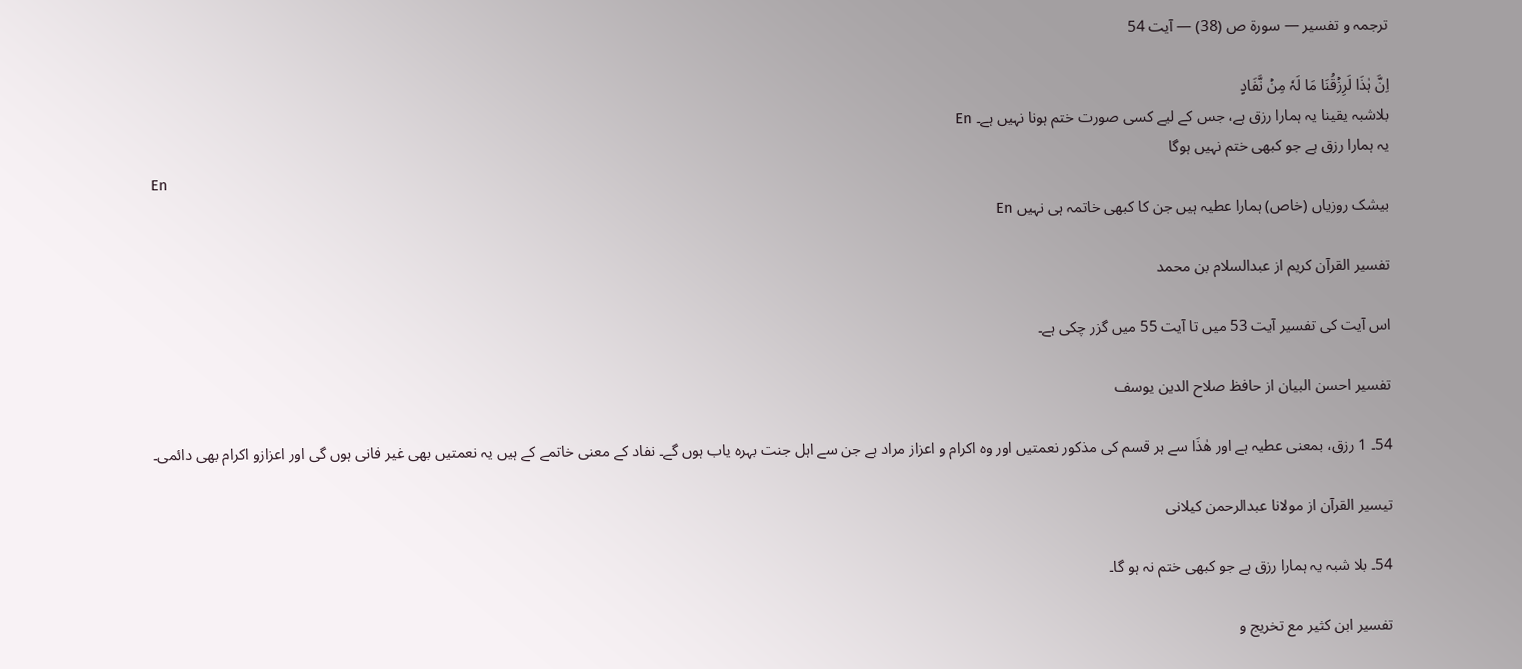ترجمہ و تفسیر — سورۃ ص (38) — آیت 54

اِنَّ ہٰذَا لَرِزۡقُنَا مَا لَہٗ مِنۡ نَّفَادٍ
بلاشبہ یقینا یہ ہمارا رزق ہے، جس کے لیے کسی صورت ختم ہونا نہیں ہے۔ En
یہ ہمارا رزق ہے جو کبھی ختم نہیں ہوگا
En
بیشک روزیاں (خاص) ہمارا عطیہ ہیں جن کا کبھی خاتمہ ہی نہیں En

تفسیر القرآن کریم از عبدالسلام بن محمد

اس آیت کی تفسیر آیت 53 میں تا آیت 55 میں گزر چکی ہے۔

تفسیر احسن البیان از حافظ صلاح الدین یوسف

54۔ 1 رزق، بمعنی عطیہ ہے اور ھٰذَا سے ہر قسم کی مذکور نعمتیں اور وہ اکرام و اعزاز مراد ہے جن سے اہل جنت بہرہ یاب ہوں گے۔ نفاد کے معنی خاتمے کے ہیں یہ نعمتیں بھی غیر فانی ہوں گی اور اعزازو اکرام بھی دائمی۔

تيسير القرآن از مولانا عبدالرحمن کیلانی

54۔ بلا شبہ یہ ہمارا رزق ہے جو کبھی ختم نہ ہو گا۔

تفسیر ابن کثیر مع تخریج و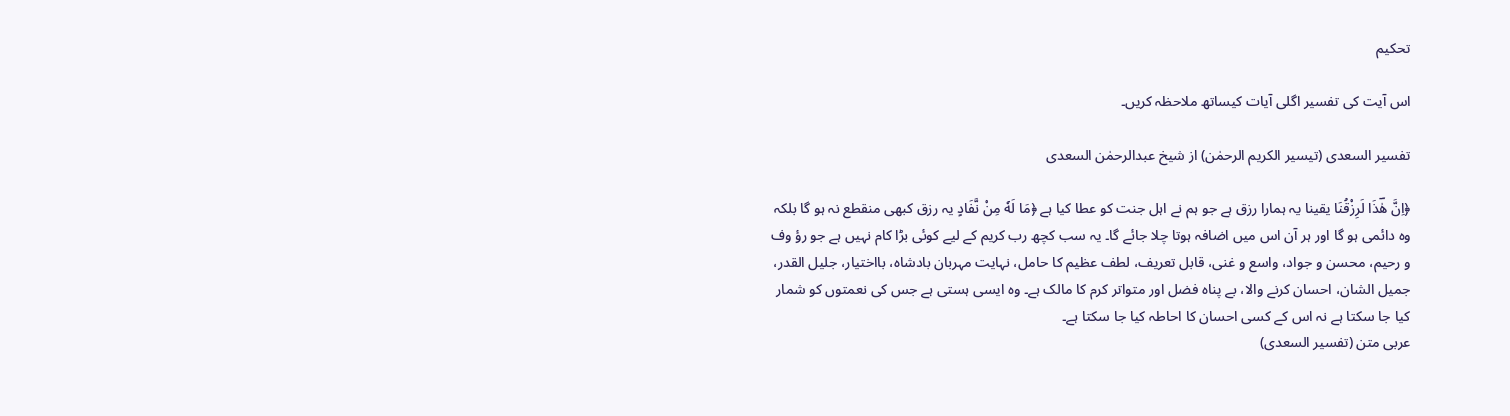تحکیم

اس آیت کی تفسیر اگلی آیات کیساتھ ملاحظہ کریں۔

تفسیر السعدی (تیسیر الکریم الرحمٰن) از شیخ عبدالرحمٰن السعدی

﴿اِنَّ هٰؔذَا لَرِزْقُنَا یقینا یہ ہمارا رزق ہے جو ہم نے اہل جنت کو عطا کیا ہے ﴿مَا لَهٗ مِنْ نَّفَادٍ یہ رزق کبھی منقطع نہ ہو گا بلکہ وہ دائمی ہو گا اور ہر آن اس میں اضافہ ہوتا چلا جائے گا۔ یہ سب کچھ رب کریم کے لیے کوئی بڑا کام نہیں ہے جو رؤ وف و رحیم، محسن و جواد، واسع و غنی، قابل تعریف، لطف عظیم کا حامل، نہایت مہربان بادشاہ، بااختیار، جلیل القدر، جمیل الشان، احسان کرنے والا، بے پناہ فضل اور متواتر کرم کا مالک ہے۔ وہ ایسی ہستی ہے جس کی نعمتوں کو شمار کیا جا سکتا ہے نہ اس کے کسی احسان کا احاطہ کیا جا سکتا ہے۔
عربی متن (تفسیر السعدی)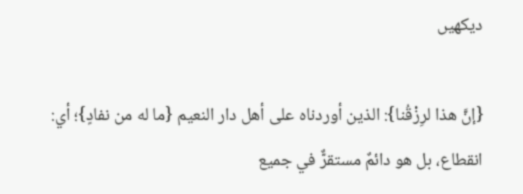دیکھیں

{إنَّ هذا لرِزْقُنا}: الذين أوردناه على أهل دار النعيم {ما له من نفادٍ}؛ أي: انقطاع، بل هو دائمٌ مستقرٌّ في جميع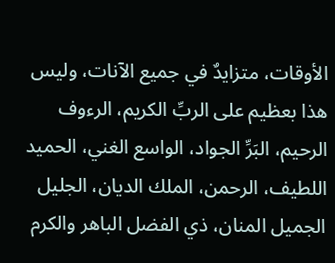الأوقات، متزايدٌ في جميع الآنات، وليس هذا بعظيم على الربِّ الكريم، الرءوف الرحيم، البَرِّ الجواد، الواسع الغني، الحميد اللطيف، الرحمن، الملك الديان، الجليل الجميل المنان، ذي الفضل الباهر والكرم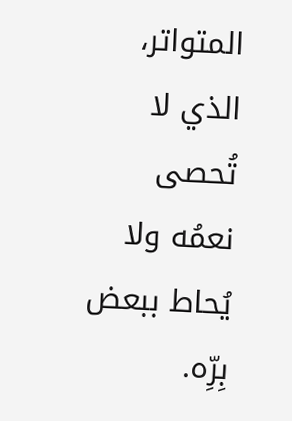المتواتر، الذي لا تُحصى نعمُه ولا يُحاط ببعض بِرِّه.